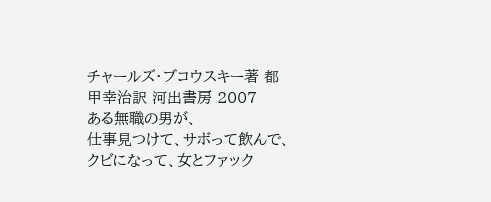チャールズ・ブコウスキー著 都甲幸治訳 河出書房 2007
ある無職の男が、
仕事見つけて、サボって飲んで、クビになって、女とファック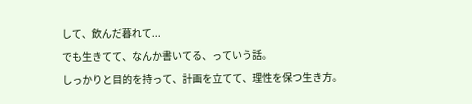して、飲んだ暮れて...
でも生きてて、なんか書いてる、っていう話。
しっかりと目的を持って、計画を立てて、理性を保つ生き方。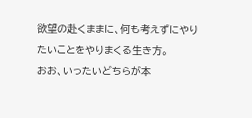欲望の赴くままに、何も考えずにやりたいことをやりまくる生き方。
おお、いったいどちらが本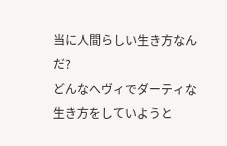当に人間らしい生き方なんだ?
どんなへヴィでダーティな生き方をしていようと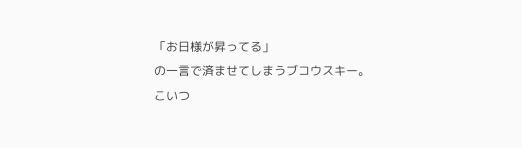「お日様が昇ってる」
の一言で済ませてしまうブコウスキー。
こいつ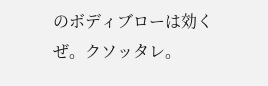のボディブローは効くぜ。クソッタレ。